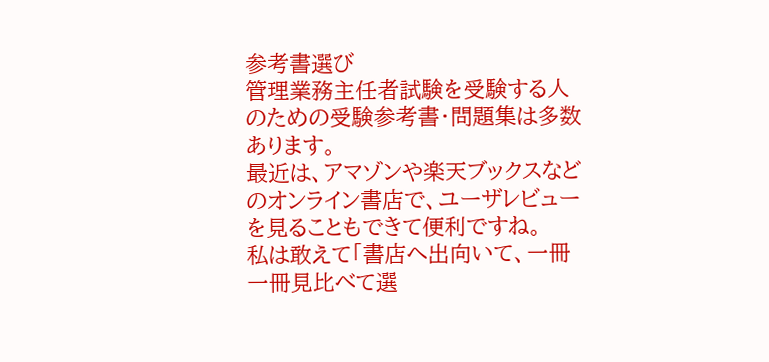参考書選び
管理業務主任者試験を受験する人のための受験参考書・問題集は多数あります。
最近は、アマゾンや楽天ブックスなどのオンライン書店で、ユーザレビューを見ることもできて便利ですね。
私は敢えて「書店へ出向いて、一冊一冊見比べて選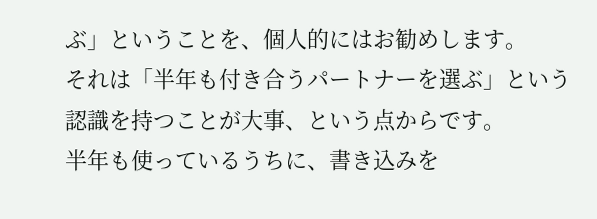ぶ」ということを、個人的にはお勧めします。
それは「半年も付き合うパートナーを選ぶ」という認識を持つことが大事、という点からです。
半年も使っているうちに、書き込みを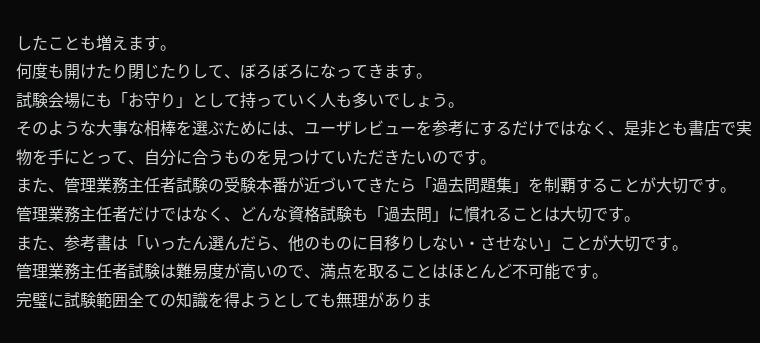したことも増えます。
何度も開けたり閉じたりして、ぼろぼろになってきます。
試験会場にも「お守り」として持っていく人も多いでしょう。
そのような大事な相棒を選ぶためには、ユーザレビューを参考にするだけではなく、是非とも書店で実物を手にとって、自分に合うものを見つけていただきたいのです。
また、管理業務主任者試験の受験本番が近づいてきたら「過去問題集」を制覇することが大切です。
管理業務主任者だけではなく、どんな資格試験も「過去問」に慣れることは大切です。
また、参考書は「いったん選んだら、他のものに目移りしない・させない」ことが大切です。
管理業務主任者試験は難易度が高いので、満点を取ることはほとんど不可能です。
完璧に試験範囲全ての知識を得ようとしても無理がありま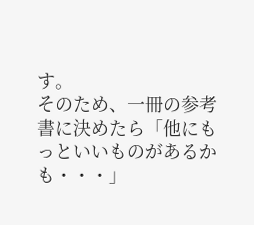す。
そのため、一冊の参考書に決めたら「他にもっといいものがあるかも・・・」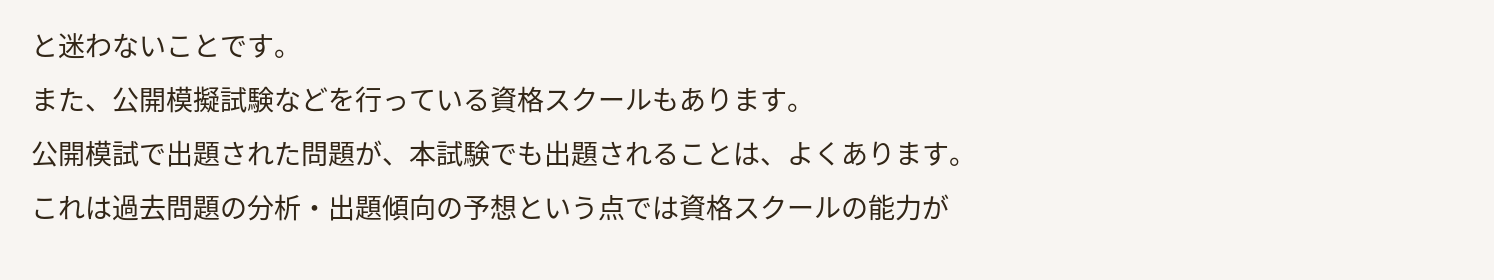と迷わないことです。
また、公開模擬試験などを行っている資格スクールもあります。
公開模試で出題された問題が、本試験でも出題されることは、よくあります。
これは過去問題の分析・出題傾向の予想という点では資格スクールの能力が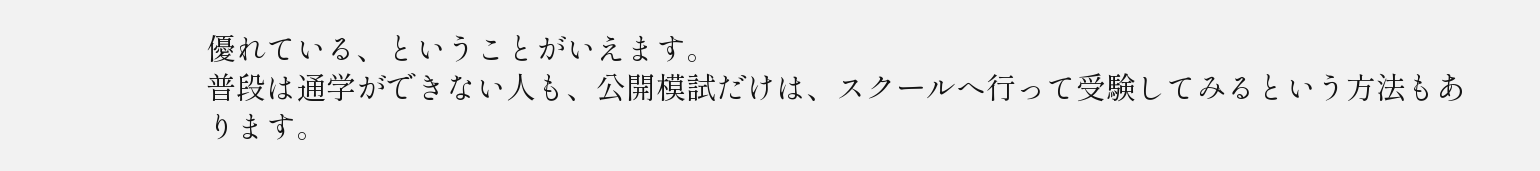優れている、ということがいえます。
普段は通学ができない人も、公開模試だけは、スクールへ行って受験してみるという方法もあります。